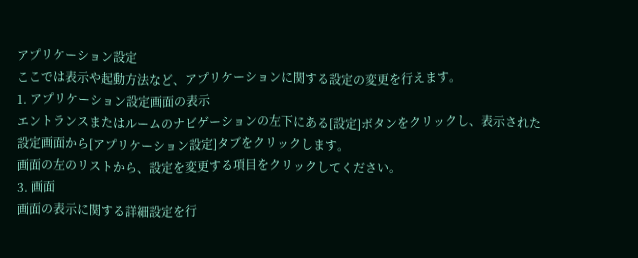アプリケーション設定
ここでは表示や起動方法など、アプリケーションに関する設定の変更を行えます。
1. アプリケーション設定画面の表示
エントランスまたはルームのナビゲーションの左下にある[設定]ボタンをクリックし、表示された設定画面から[アプリケーション設定]タブをクリックします。
画面の左のリストから、設定を変更する項目をクリックしてください。
3. 画面
画面の表示に関する詳細設定を行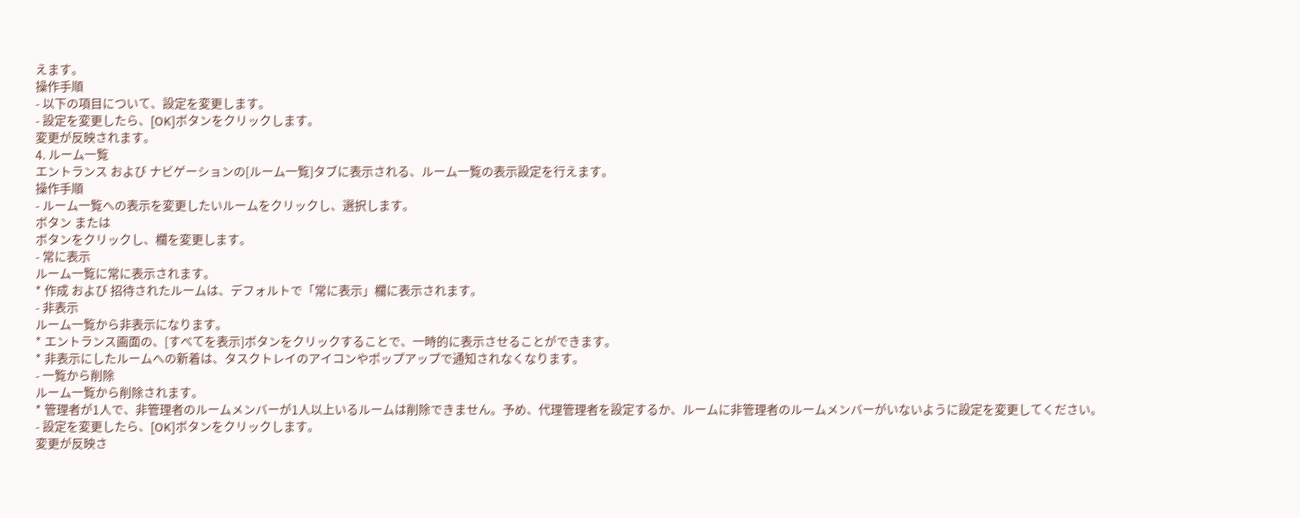えます。
操作手順
- 以下の項目について、設定を変更します。
- 設定を変更したら、[OK]ボタンをクリックします。
変更が反映されます。
4. ルーム一覧
エントランス および ナビゲーションの[ルーム一覧]タブに表示される、ルーム一覧の表示設定を行えます。
操作手順
- ルーム一覧への表示を変更したいルームをクリックし、選択します。
ボタン または
ボタンをクリックし、欄を変更します。
- 常に表示
ルーム一覧に常に表示されます。
* 作成 および 招待されたルームは、デフォルトで「常に表示」欄に表示されます。
- 非表示
ルーム一覧から非表示になります。
* エントランス画面の、[すべてを表示]ボタンをクリックすることで、一時的に表示させることができます。
* 非表示にしたルームへの新着は、タスクトレイのアイコンやポップアップで通知されなくなります。
- 一覧から削除
ルーム一覧から削除されます。
* 管理者が1人で、非管理者のルームメンバーが1人以上いるルームは削除できません。予め、代理管理者を設定するか、ルームに非管理者のルームメンバーがいないように設定を変更してください。
- 設定を変更したら、[OK]ボタンをクリックします。
変更が反映さ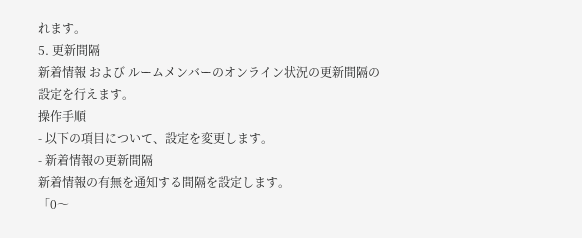れます。
5. 更新間隔
新着情報 および ルームメンバーのオンライン状況の更新間隔の設定を行えます。
操作手順
- 以下の項目について、設定を変更します。
- 新着情報の更新間隔
新着情報の有無を通知する間隔を設定します。
「0〜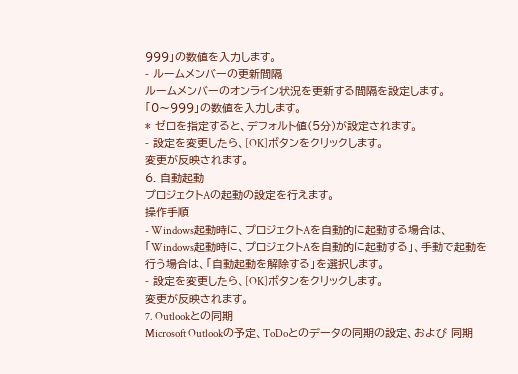999」の数値を入力します。
- ルームメンバーの更新間隔
ルームメンバーのオンライン状況を更新する間隔を設定します。
「0〜999」の数値を入力します。
* ゼロを指定すると、デフォルト値(5分)が設定されます。
- 設定を変更したら、[OK]ボタンをクリックします。
変更が反映されます。
6. 自動起動
プロジェクトAの起動の設定を行えます。
操作手順
- Windows起動時に、プロジェクトAを自動的に起動する場合は、「Windows起動時に、プロジェクトAを自動的に起動する」、手動で起動を行う場合は、「自動起動を解除する」を選択します。
- 設定を変更したら、[OK]ボタンをクリックします。
変更が反映されます。
7. Outlookとの同期
Microsoft Outlookの予定、ToDoとのデータの同期の設定、および 同期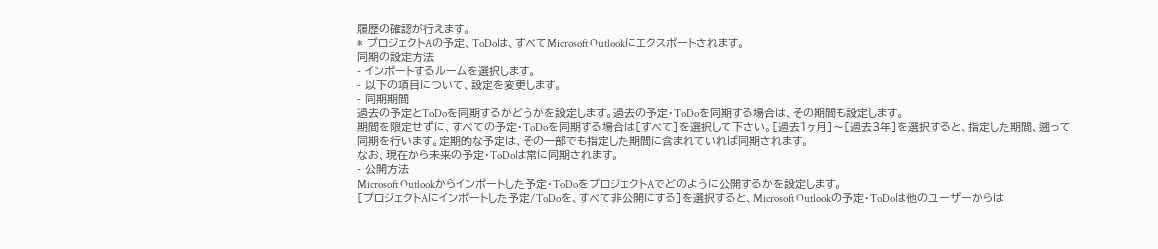履歴の確認が行えます。
* プロジェクトAの予定、ToDoは、すべてMicrosoft Outlookにエクスポートされます。
同期の設定方法
- インポートするルームを選択します。
- 以下の項目について、設定を変更します。
- 同期期間
過去の予定とToDoを同期するかどうかを設定します。過去の予定・ToDoを同期する場合は、その期間も設定します。
期間を限定せずに、すべての予定・ToDoを同期する場合は[すべて]を選択して下さい。[過去1ヶ月]〜[過去3年]を選択すると、指定した期間、遡って同期を行います。定期的な予定は、その一部でも指定した期間に含まれていれば同期されます。
なお、現在から未来の予定・ToDoは常に同期されます。
- 公開方法
Microsoft Outlookからインポートした予定・ToDoをプロジェクトAでどのように公開するかを設定します。
[プロジェクトAにインポートした予定/ToDoを、すべて非公開にする]を選択すると、Microsoft Outlookの予定・ToDoは他のユーザーからは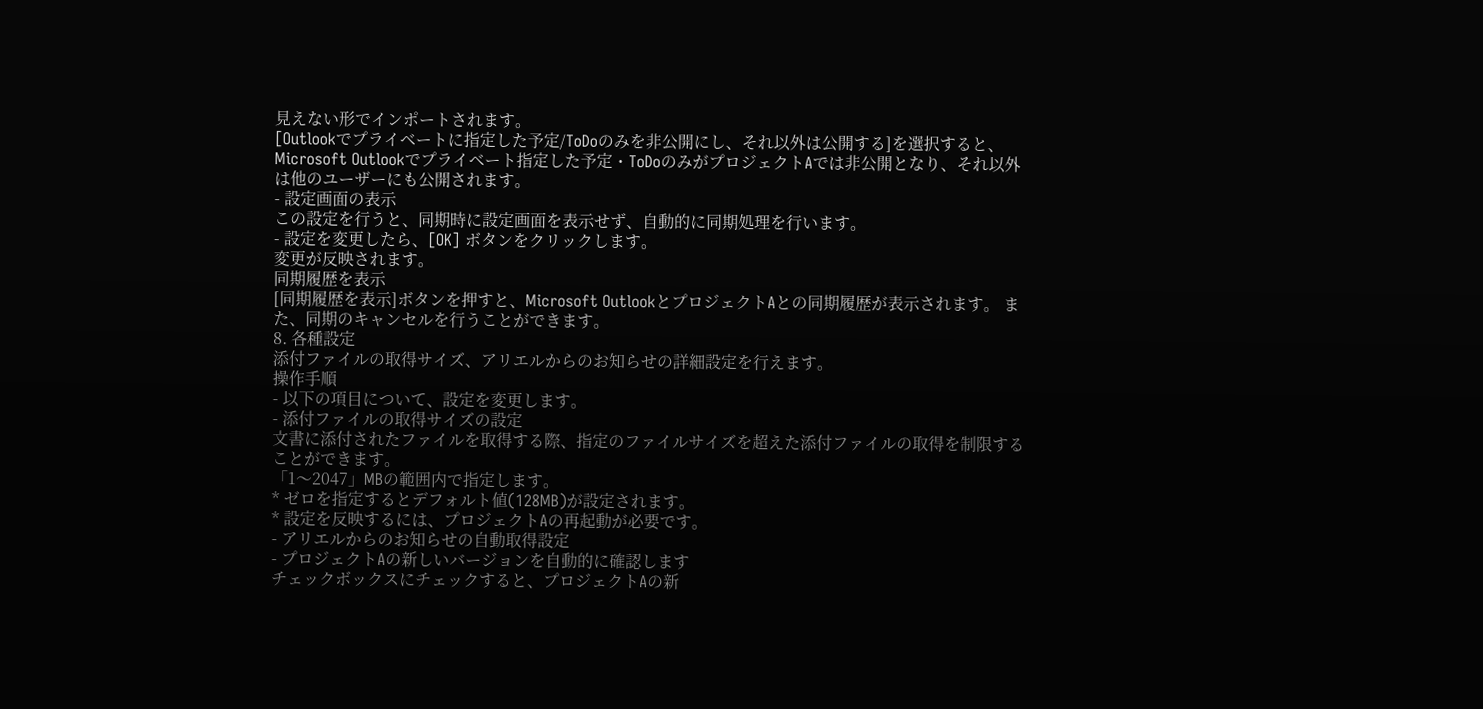見えない形でインポートされます。
[Outlookでプライベートに指定した予定/ToDoのみを非公開にし、それ以外は公開する]を選択すると、Microsoft Outlookでプライベート指定した予定・ToDoのみがプロジェクトAでは非公開となり、それ以外は他のユーザーにも公開されます。
- 設定画面の表示
この設定を行うと、同期時に設定画面を表示せず、自動的に同期処理を行います。
- 設定を変更したら、[OK] ボタンをクリックします。
変更が反映されます。
同期履歴を表示
[同期履歴を表示]ボタンを押すと、Microsoft OutlookとプロジェクトAとの同期履歴が表示されます。 また、同期のキャンセルを行うことができます。
8. 各種設定
添付ファイルの取得サイズ、アリエルからのお知らせの詳細設定を行えます。
操作手順
- 以下の項目について、設定を変更します。
- 添付ファイルの取得サイズの設定
文書に添付されたファイルを取得する際、指定のファイルサイズを超えた添付ファイルの取得を制限することができます。
「1〜2047」MBの範囲内で指定します。
* ゼロを指定するとデフォルト値(128MB)が設定されます。
* 設定を反映するには、プロジェクトAの再起動が必要です。
- アリエルからのお知らせの自動取得設定
- プロジェクトAの新しいバージョンを自動的に確認します
チェックボックスにチェックすると、プロジェクトAの新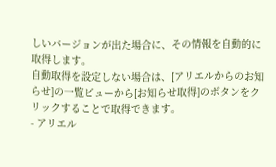しいバージョンが出た場合に、その情報を自動的に取得します。
自動取得を設定しない場合は、[アリエルからのお知らせ]の一覧ビューから[お知らせ取得]のボタンをクリックすることで取得できます。
- アリエル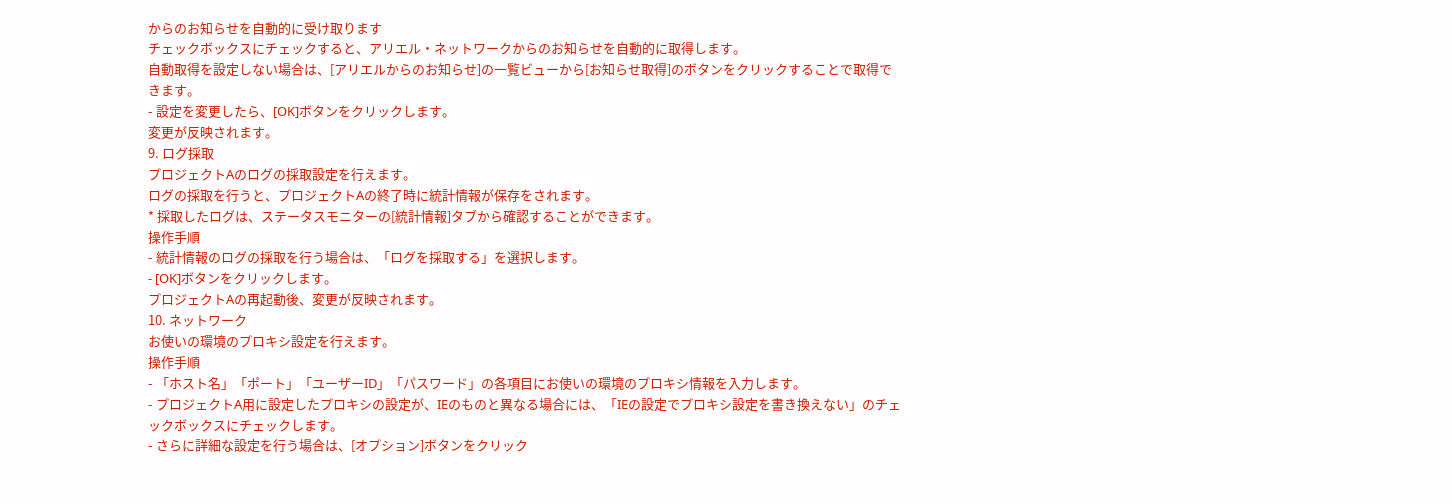からのお知らせを自動的に受け取ります
チェックボックスにチェックすると、アリエル・ネットワークからのお知らせを自動的に取得します。
自動取得を設定しない場合は、[アリエルからのお知らせ]の一覧ビューから[お知らせ取得]のボタンをクリックすることで取得できます。
- 設定を変更したら、[OK]ボタンをクリックします。
変更が反映されます。
9. ログ採取
プロジェクトAのログの採取設定を行えます。
ログの採取を行うと、プロジェクトAの終了時に統計情報が保存をされます。
* 採取したログは、ステータスモニターの[統計情報]タブから確認することができます。
操作手順
- 統計情報のログの採取を行う場合は、「ログを採取する」を選択します。
- [OK]ボタンをクリックします。
プロジェクトAの再起動後、変更が反映されます。
10. ネットワーク
お使いの環境のプロキシ設定を行えます。
操作手順
- 「ホスト名」「ポート」「ユーザーID」「パスワード」の各項目にお使いの環境のプロキシ情報を入力します。
- プロジェクトA用に設定したプロキシの設定が、IEのものと異なる場合には、「IEの設定でプロキシ設定を書き換えない」のチェックボックスにチェックします。
- さらに詳細な設定を行う場合は、[オプション]ボタンをクリック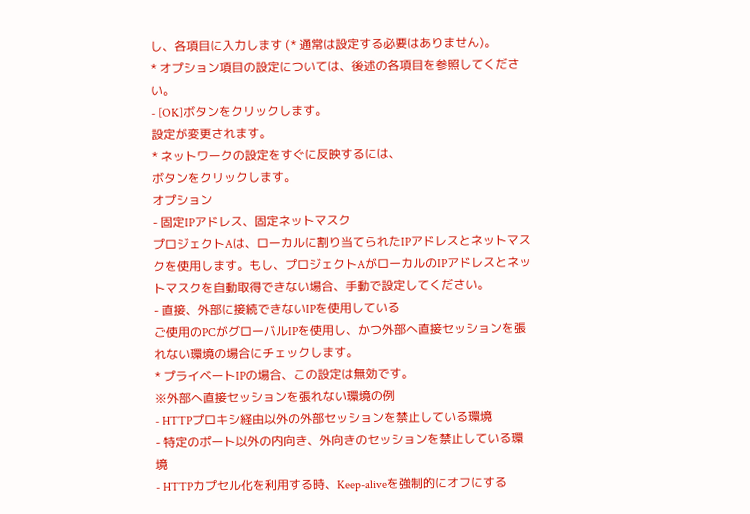し、各項目に入力します (* 通常は設定する必要はありません)。
* オプション項目の設定については、後述の各項目を参照してください。
- [OK]ボタンをクリックします。
設定が変更されます。
* ネットワークの設定をすぐに反映するには、
ボタンをクリックします。
オプション
- 固定IPアドレス、固定ネットマスク
プロジェクトAは、ローカルに割り当てられたIPアドレスとネットマスクを使用します。もし、プロジェクトAがローカルのIPアドレスとネットマスクを自動取得できない場合、手動で設定してください。
- 直接、外部に接続できないIPを使用している
ご使用のPCがグローバルIPを使用し、かつ外部へ直接セッションを張れない環境の場合にチェックします。
* プライベートIPの場合、この設定は無効です。
※外部へ直接セッションを張れない環境の例
- HTTPプロキシ経由以外の外部セッションを禁止している環境
- 特定のポート以外の内向き、外向きのセッションを禁止している環境
- HTTPカプセル化を利用する時、Keep-aliveを強制的にオフにする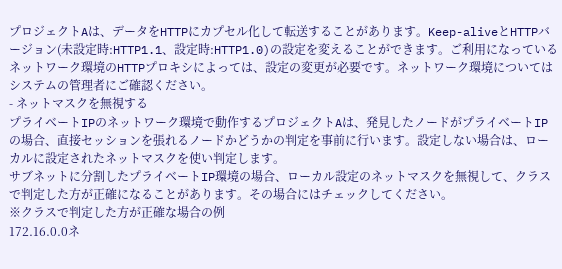プロジェクトAは、データをHTTPにカプセル化して転送することがあります。Keep-aliveとHTTPバージョン(未設定時:HTTP1.1、設定時:HTTP1.0)の設定を変えることができます。ご利用になっているネットワーク環境のHTTPプロキシによっては、設定の変更が必要です。ネットワーク環境についてはシステムの管理者にご確認ください。
- ネットマスクを無視する
プライベートIPのネットワーク環境で動作するプロジェクトAは、発見したノードがプライベートIPの場合、直接セッションを張れるノードかどうかの判定を事前に行います。設定しない場合は、ローカルに設定されたネットマスクを使い判定します。
サブネットに分割したプライベートIP環境の場合、ローカル設定のネットマスクを無視して、クラスで判定した方が正確になることがあります。その場合にはチェックしてください。
※クラスで判定した方が正確な場合の例
172.16.0.0ネ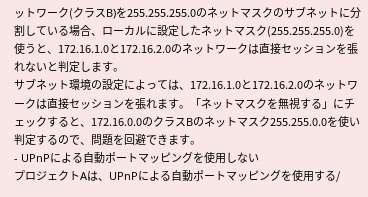ットワーク(クラスB)を255.255.255.0のネットマスクのサブネットに分割している場合、ローカルに設定したネットマスク(255.255.255.0)を使うと、172.16.1.0と172.16.2.0のネットワークは直接セッションを張れないと判定します。
サブネット環境の設定によっては、172.16.1.0と172.16.2.0のネットワークは直接セッションを張れます。「ネットマスクを無視する」にチェックすると、172.16.0.0のクラスBのネットマスク255.255.0.0を使い判定するので、問題を回避できます。
- UPnPによる自動ポートマッピングを使用しない
プロジェクトAは、UPnPによる自動ポートマッピングを使用する/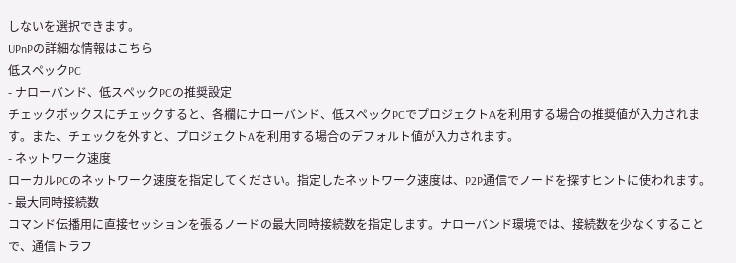しないを選択できます。
UPnPの詳細な情報はこちら
低スペックPC
- ナローバンド、低スペックPCの推奨設定
チェックボックスにチェックすると、各欄にナローバンド、低スペックPCでプロジェクトAを利用する場合の推奨値が入力されます。また、チェックを外すと、プロジェクトAを利用する場合のデフォルト値が入力されます。
- ネットワーク速度
ローカルPCのネットワーク速度を指定してください。指定したネットワーク速度は、P2P通信でノードを探すヒントに使われます。
- 最大同時接続数
コマンド伝播用に直接セッションを張るノードの最大同時接続数を指定します。ナローバンド環境では、接続数を少なくすることで、通信トラフ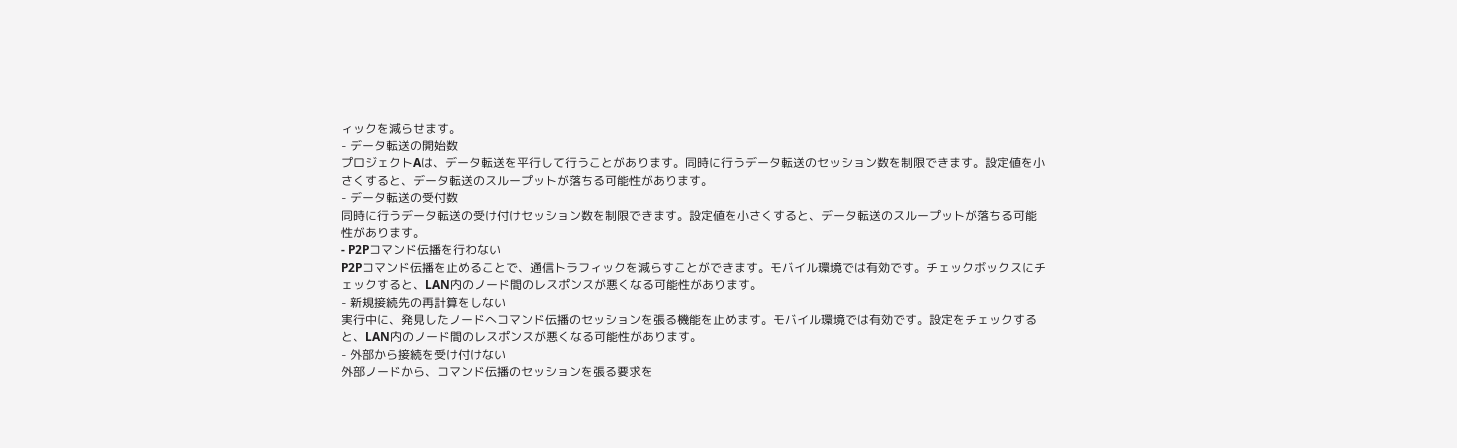ィックを減らせます。
- データ転送の開始数
プロジェクトAは、データ転送を平行して行うことがあります。同時に行うデータ転送のセッション数を制限できます。設定値を小さくすると、データ転送のスループットが落ちる可能性があります。
- データ転送の受付数
同時に行うデータ転送の受け付けセッション数を制限できます。設定値を小さくすると、データ転送のスループットが落ちる可能性があります。
- P2Pコマンド伝播を行わない
P2Pコマンド伝播を止めることで、通信トラフィックを減らすことができます。モバイル環境では有効です。チェックボックスにチェックすると、LAN内のノード間のレスポンスが悪くなる可能性があります。
- 新規接続先の再計算をしない
実行中に、発見したノードへコマンド伝播のセッションを張る機能を止めます。モバイル環境では有効です。設定をチェックすると、LAN内のノード間のレスポンスが悪くなる可能性があります。
- 外部から接続を受け付けない
外部ノードから、コマンド伝播のセッションを張る要求を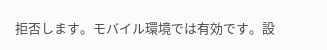拒否します。モバイル環境では有効です。設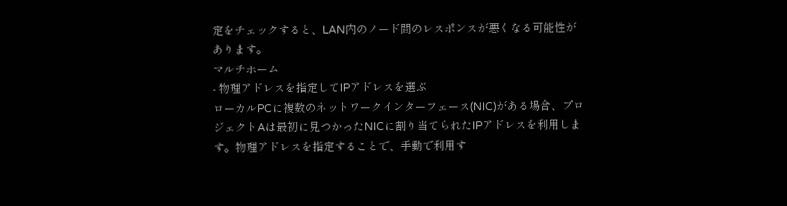定をチェックすると、LAN内のノード間のレスポンスが悪くなる可能性があります。
マルチホーム
- 物理アドレスを指定してIPアドレスを選ぶ
ローカルPCに複数のネットワークインターフェース(NIC)がある場合、プロジェクトAは最初に見つかったNICに割り当てられたIPアドレスを利用します。物理アドレスを指定することで、手動で利用す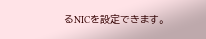るNICを設定できます。